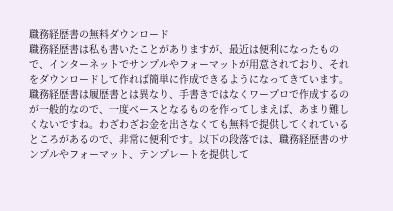職務経歴書の無料ダウンロード
職務経歴書は私も書いたことがありますが、最近は便利になったもので、インターネットでサンプルやフォーマットが用意されており、それをダウンロードして作れば簡単に作成できるようになってきています。職務経歴書は履歴書とは異なり、手書きではなくワープロで作成するのが一般的なので、一度ベースとなるものを作ってしまえば、あまり難しくないですね。わざわざお金を出さなくても無料で提供してくれているところがあるので、非常に便利です。以下の段落では、職務経歴書のサンプルやフォーマット、テンプレートを提供して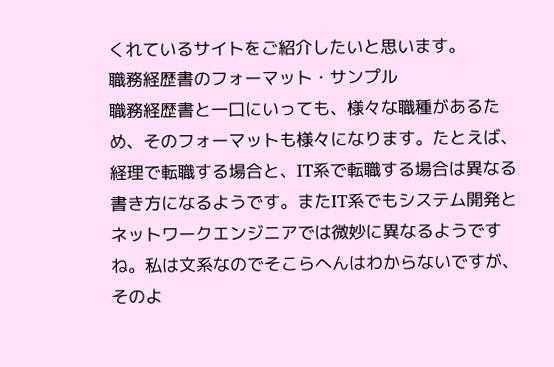くれているサイトをご紹介したいと思います。
職務経歴書のフォーマット・サンプル
職務経歴書と一口にいっても、様々な職種があるため、そのフォーマットも様々になります。たとえば、経理で転職する場合と、IT系で転職する場合は異なる書き方になるようです。またIT系でもシステム開発とネットワークエンジニアでは微妙に異なるようですね。私は文系なのでそこらへんはわからないですが、そのよ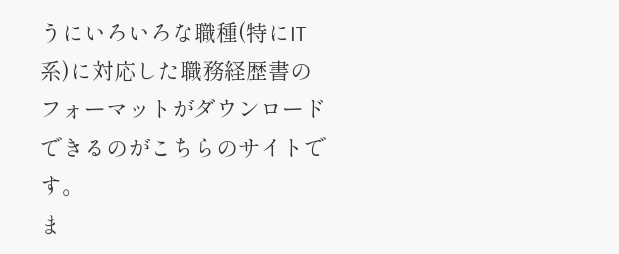うにいろいろな職種(特にIT系)に対応した職務経歴書のフォーマットがダウンロードできるのがこちらのサイトです。
ま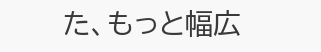た、もっと幅広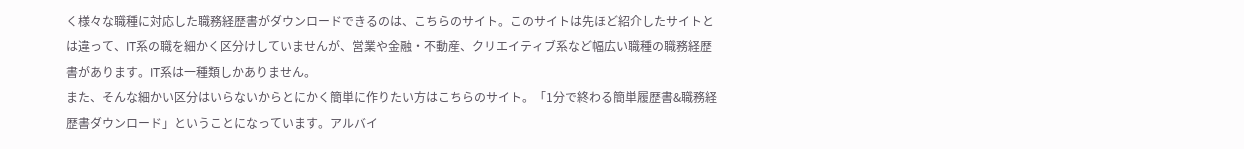く様々な職種に対応した職務経歴書がダウンロードできるのは、こちらのサイト。このサイトは先ほど紹介したサイトとは違って、IT系の職を細かく区分けしていませんが、営業や金融・不動産、クリエイティブ系など幅広い職種の職務経歴書があります。IT系は一種類しかありません。
また、そんな細かい区分はいらないからとにかく簡単に作りたい方はこちらのサイト。「1分で終わる簡単履歴書&職務経歴書ダウンロード」ということになっています。アルバイ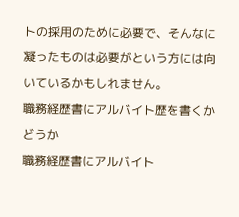トの採用のために必要で、そんなに凝ったものは必要がという方には向いているかもしれません。
職務経歴書にアルバイト歴を書くかどうか
職務経歴書にアルバイト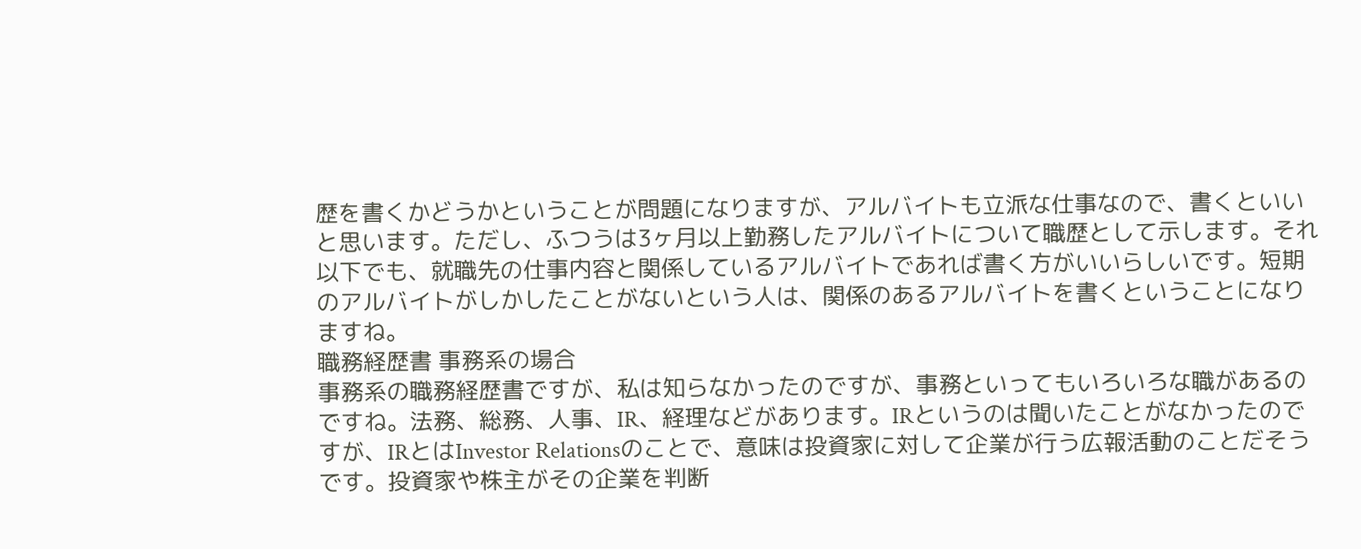歴を書くかどうかということが問題になりますが、アルバイトも立派な仕事なので、書くといいと思います。ただし、ふつうは3ヶ月以上勤務したアルバイトについて職歴として示します。それ以下でも、就職先の仕事内容と関係しているアルバイトであれば書く方がいいらしいです。短期のアルバイトがしかしたことがないという人は、関係のあるアルバイトを書くということになりますね。
職務経歴書 事務系の場合
事務系の職務経歴書ですが、私は知らなかったのですが、事務といってもいろいろな職があるのですね。法務、総務、人事、IR、経理などがあります。IRというのは聞いたことがなかったのですが、IRとはInvestor Relationsのことで、意味は投資家に対して企業が行う広報活動のことだそうです。投資家や株主がその企業を判断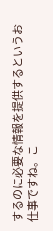するのに必要な情報を提供するというお仕事ですね。こ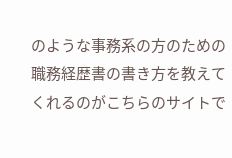のような事務系の方のための職務経歴書の書き方を教えてくれるのがこちらのサイトで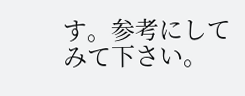す。参考にしてみて下さい。